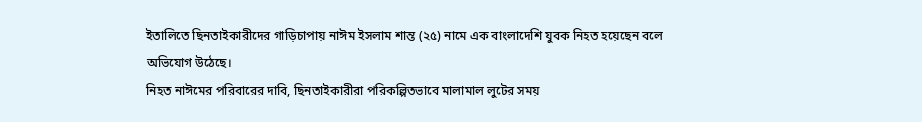ইতালিতে ছিনতাইকারীদের গাড়িচাপায় নাঈম ইসলাম শান্ত (২৫) নামে এক বাংলাদেশি যুবক নিহত হয়েছেন বলে অভিযোগ উঠেছে।
নিহত নাঈমের পরিবারের দাবি, ছিনতাইকারীরা পরিকল্পিতভাবে মালামাল লুটের সময়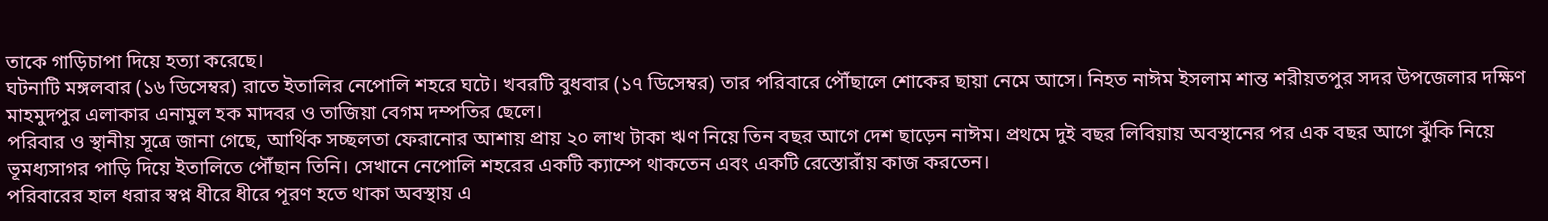তাকে গাড়িচাপা দিয়ে হত্যা করেছে।
ঘটনাটি মঙ্গলবার (১৬ ডিসেম্বর) রাতে ইতালির নেপোলি শহরে ঘটে। খবরটি বুধবার (১৭ ডিসেম্বর) তার পরিবারে পৌঁছালে শোকের ছায়া নেমে আসে। নিহত নাঈম ইসলাম শান্ত শরীয়তপুর সদর উপজেলার দক্ষিণ মাহমুদপুর এলাকার এনামুল হক মাদবর ও তাজিয়া বেগম দম্পতির ছেলে।
পরিবার ও স্থানীয় সূত্রে জানা গেছে, আর্থিক সচ্ছলতা ফেরানোর আশায় প্রায় ২০ লাখ টাকা ঋণ নিয়ে তিন বছর আগে দেশ ছাড়েন নাঈম। প্রথমে দুই বছর লিবিয়ায় অবস্থানের পর এক বছর আগে ঝুঁকি নিয়ে ভূমধ্যসাগর পাড়ি দিয়ে ইতালিতে পৌঁছান তিনি। সেখানে নেপোলি শহরের একটি ক্যাম্পে থাকতেন এবং একটি রেস্তোরাঁয় কাজ করতেন।
পরিবারের হাল ধরার স্বপ্ন ধীরে ধীরে পূরণ হতে থাকা অবস্থায় এ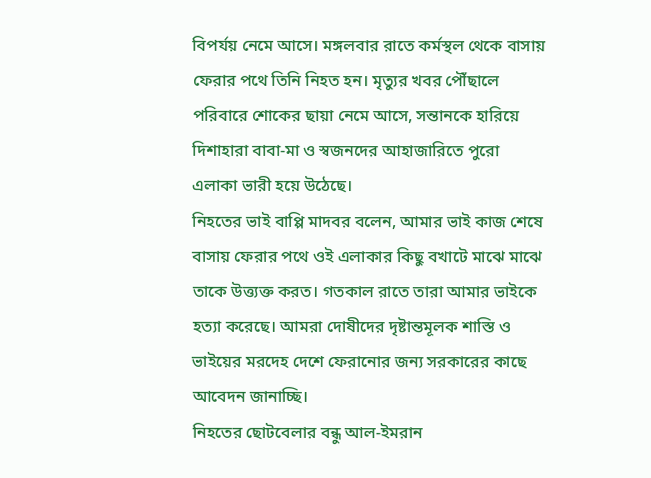বিপর্যয় নেমে আসে। মঙ্গলবার রাতে কর্মস্থল থেকে বাসায় ফেরার পথে তিনি নিহত হন। মৃত্যুর খবর পৌঁছালে পরিবারে শোকের ছায়া নেমে আসে, সন্তানকে হারিয়ে দিশাহারা বাবা-মা ও স্বজনদের আহাজারিতে পুরো এলাকা ভারী হয়ে উঠেছে।
নিহতের ভাই বাপ্পি মাদবর বলেন, আমার ভাই কাজ শেষে বাসায় ফেরার পথে ওই এলাকার কিছু বখাটে মাঝে মাঝে তাকে উত্ত্যক্ত করত। গতকাল রাতে তারা আমার ভাইকে হত্যা করেছে। আমরা দোষীদের দৃষ্টান্তমূলক শাস্তি ও ভাইয়ের মরদেহ দেশে ফেরানোর জন্য সরকারের কাছে আবেদন জানাচ্ছি।
নিহতের ছোটবেলার বন্ধু আল-ইমরান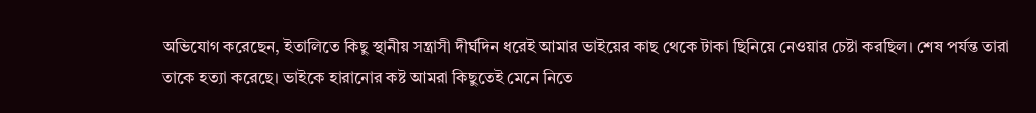অভিযোগ করেছেন, ইতালিতে কিছু স্থানীয় সন্ত্রাসী দীর্ঘদিন ধরেই আমার ভাইয়ের কাছ থেকে টাকা ছিনিয়ে নেওয়ার চেষ্টা করছিল। শেষ পর্যন্ত তারা তাকে হত্যা করেছে। ভাইকে হারানোর কষ্ট আমরা কিছুতেই মেনে নিতে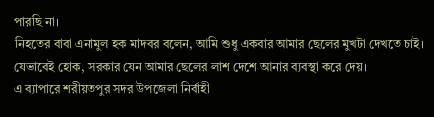পারছি না।
নিহতের বাবা এনামুল হক মাদবর বলেন, আমি শুধু একবার আমার ছেলের মুখটা দেখতে চাই। যেভাবেই হোক, সরকার যেন আমার ছেলের লাশ দেশে আনার ব্যবস্থা করে দেয়।
এ ব্যাপারে শরীয়তপুর সদর উপজেলা নির্বাহী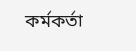কর্মকর্তা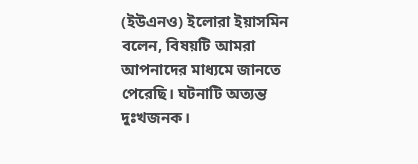(ইউএনও) ইলোরা ইয়াসমিন বলেন, বিষয়টি আমরা আপনাদের মাধ্যমে জানতে পেরেছি। ঘটনাটি অত্যন্ত দুঃখজনক।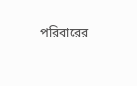পরিবারের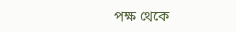পক্ষ থেকে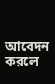আবেদন করলে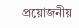প্রয়োজনীয়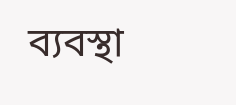ব্যবস্থা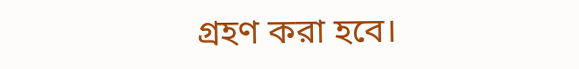গ্রহণ করা হবে।